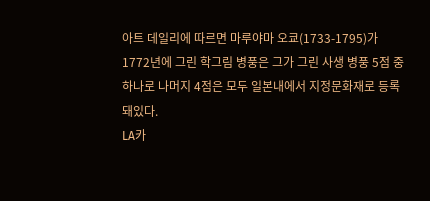아트 데일리에 따르면 마루야마 오쿄(1733-1795)가 1772년에 그린 학그림 병풍은 그가 그린 사생 병풍 5점 중 하나로 나머지 4점은 모두 일본내에서 지정문화재로 등록돼있다.
LA카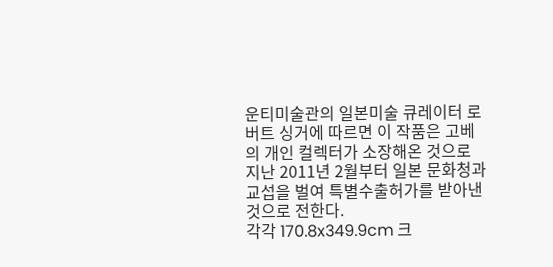운티미술관의 일본미술 큐레이터 로버트 싱거에 따르면 이 작품은 고베의 개인 컬렉터가 소장해온 것으로 지난 2011년 2월부터 일본 문화청과 교섭을 벌여 특별수출허가를 받아낸 것으로 전한다.
각각 170.8x349.9cm 크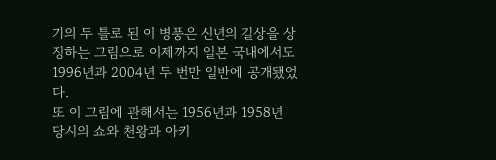기의 두 틀로 된 이 병풍은 신년의 길상을 상징하는 그림으로 이제까지 일본 국내에서도 1996년과 2004년 두 번만 일반에 공개됐었다.
또 이 그림에 관해서는 1956년과 1958년 당시의 쇼와 천왕과 아키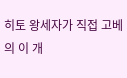히토 왕세자가 직접 고베의 이 개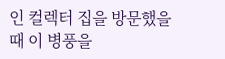인 컬렉터 집을 방문했을 때 이 병풍을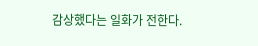감상했다는 일화가 전한다.